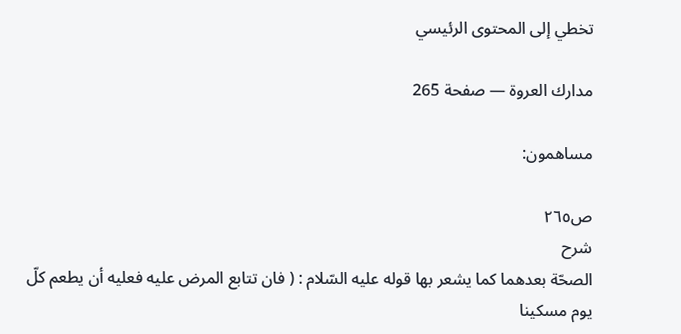تخطي إلى المحتوى الرئيسي

مدارك العروة — صفحة 265

مساهمون:

ص٢٦٥
شرح
الصحّة بعدهما كما يشعر بها قوله عليه السّلام : ( فان تتابع المرض عليه فعليه أن يطعم كلّ يوم مسكينا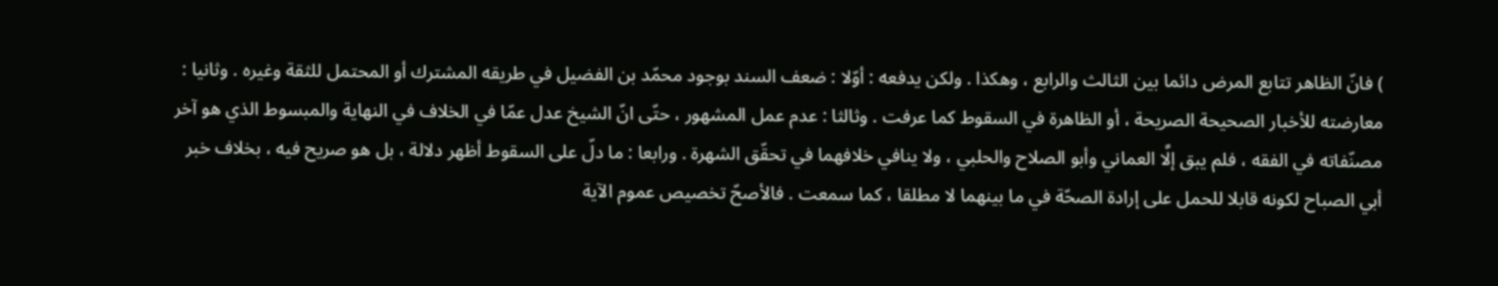) فانّ الظاهر تتابع المرض دائما بين الثالث والرابع ، وهكذا . ولكن يدفعه : أوّلا : ضعف السند بوجود محمّد بن الفضيل في طريقه المشترك أو المحتمل للثقة وغيره . وثانيا : معارضته للأخبار الصحيحة الصريحة ، أو الظاهرة في السقوط كما عرفت . وثالثا : عدم عمل المشهور ، حتّى انّ الشيخ عدل عمّا في الخلاف في النهاية والمبسوط الذي هو آخر مصنّفاته في الفقه ، فلم يبق إلَّا العماني وأبو الصلاح والحلبي ، ولا ينافي خلافهما في تحقّق الشهرة . ورابعا : ما دلّ على السقوط أظهر دلالة ، بل هو صريح فيه ، بخلاف خبر أبي الصباح لكونه قابلا للحمل على إرادة الصحّة في ما بينهما لا مطلقا ، كما سمعت . فالأصحّ تخصيص عموم الآية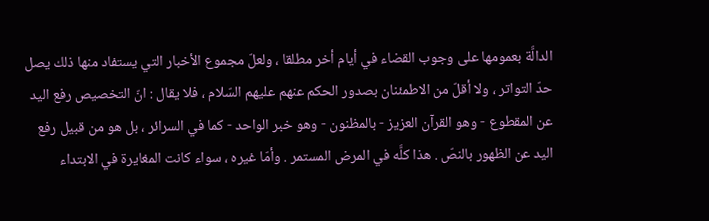الدالَّة بعمومها على وجوب القضاء في أيام أخر مطلقا ، ولعلّ مجموع الأخبار التي يستفاد منها ذلك يصل حدّ التواتر ، ولا أقلّ من الاطمئنان بصدور الحكم عنهم عليهم السّلام ، فلا يقال : انّ التخصيص رفع اليد عن المقطوع - وهو القرآن العزيز - بالمظنون - وهو خبر الواحد - كما في السرائر ، بل هو من قبيل رفع اليد عن الظهور بالنصّ . هذا كلَّه في المرض المستمر . وأمّا غيره ، سواء كانت المغايرة في الابتداء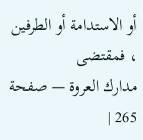أو الاستدامة أو الطرفين ، فمقتضى
مدارك العروة — صفحة 265 |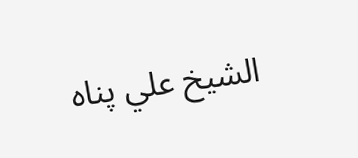الشيخ علي پناه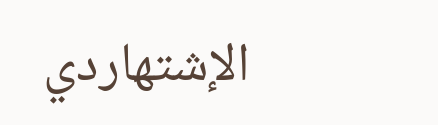الإشتهاردي